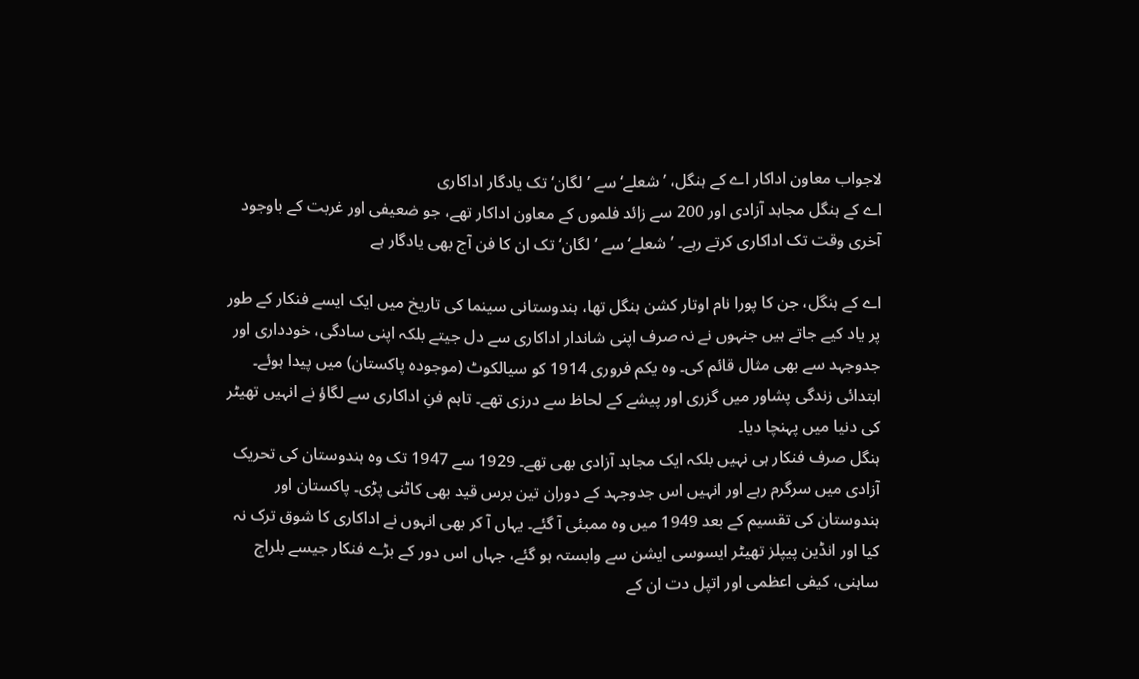لاجواب معاون اداکار اے کے ہنگل، ’شعلے‘ سے ’لگان‘ تک یادگار اداکاری
اے کے ہنگل مجاہد آزادی اور 200 سے زائد فلموں کے معاون اداکار تھے، جو ضعیفی اور غربت کے باوجود آخری وقت تک اداکاری کرتے رہے۔ ’شعلے‘ سے ’لگان‘ تک ان کا فن آج بھی یادگار ہے

اے کے ہنگل، جن کا پورا نام اوتار کشن ہنگل تھا، ہندوستانی سینما کی تاریخ میں ایک ایسے فنکار کے طور پر یاد کیے جاتے ہیں جنہوں نے نہ صرف اپنی شاندار اداکاری سے دل جیتے بلکہ اپنی سادگی، خودداری اور جدوجہد سے بھی مثال قائم کی۔ وہ یکم فروری 1914 کو سیالکوٹ (موجودہ پاکستان) میں پیدا ہوئے۔ ابتدائی زندگی پشاور میں گزری اور پیشے کے لحاظ سے درزی تھے۔ تاہم فنِ اداکاری سے لگاؤ نے انہیں تھیٹر کی دنیا میں پہنچا دیا۔
ہنگل صرف فنکار ہی نہیں بلکہ ایک مجاہد آزادی بھی تھے۔ 1929 سے 1947 تک وہ ہندوستان کی تحریک آزادی میں سرگرم رہے اور انہیں اس جدوجہد کے دوران تین برس قید بھی کاٹنی پڑی۔ پاکستان اور ہندوستان کی تقسیم کے بعد 1949 میں وہ ممبئی آ گئے۔ یہاں آ کر بھی انہوں نے اداکاری کا شوق ترک نہ کیا اور انڈین پیپلز تھیٹر ایسوسی ایشن سے وابستہ ہو گئے، جہاں اس دور کے بڑے فنکار جیسے بلراج ساہنی، کیفی اعظمی اور اتپل دت ان کے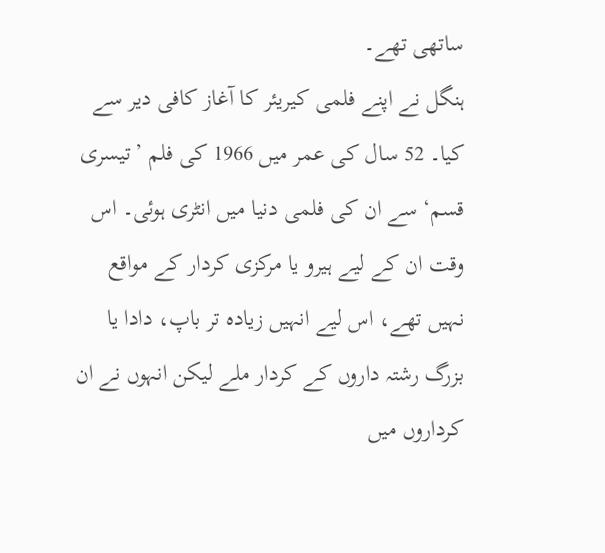ساتھی تھے۔
ہنگل نے اپنے فلمی کیریئر کا آغاز کافی دیر سے کیا۔ 52 سال کی عمر میں 1966 کی فلم ’تیسری قسم‘ سے ان کی فلمی دنیا میں انٹری ہوئی۔ اس وقت ان کے لیے ہیرو یا مرکزی کردار کے مواقع نہیں تھے، اس لیے انہیں زیادہ تر باپ، دادا یا بزرگ رشتہ داروں کے کردار ملے لیکن انہوں نے ان کرداروں میں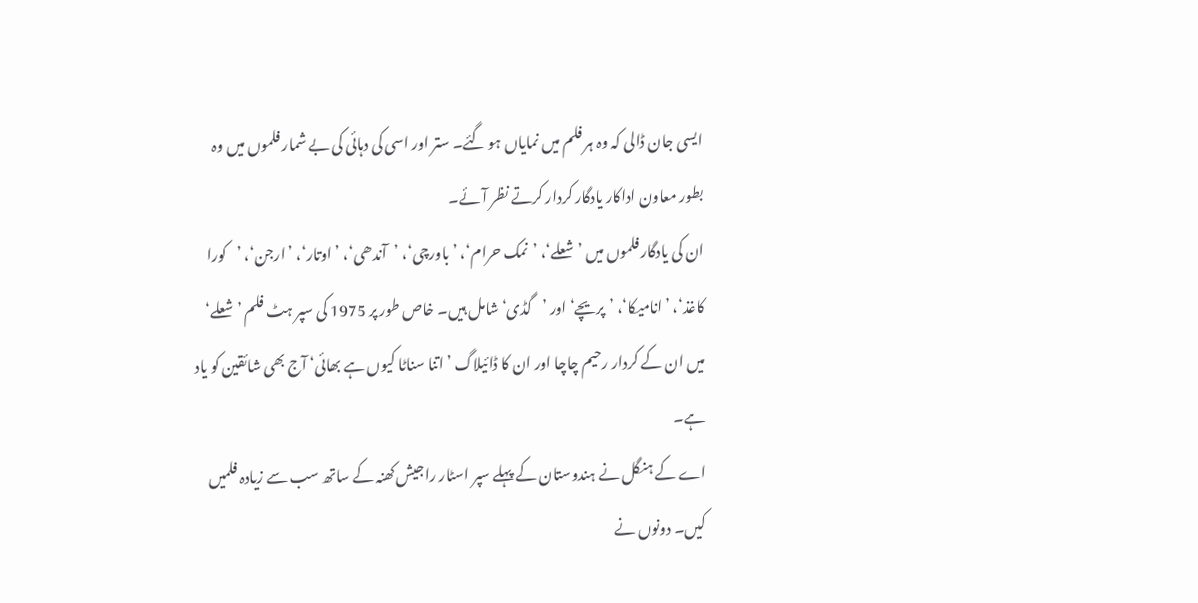ایسی جان ڈالی کہ وہ ہر فلم میں نمایاں ہو گئے۔ ستر اور اسی کی دہائی کی بے شمار فلموں میں وہ بطور معاون اداکار یادگار کردار کرتے نظر آئے۔
ان کی یادگار فلموں میں ’شعلے‘، ’نمک حرام‘، ’باورچی‘، ’آندھی‘، ’اوتار‘، ’ارجن‘، ’کورا کاغذ‘، ’انامیکا‘، ’پریچے‘ اور ’گڈی‘ شامل ہیں۔ خاص طور پر 1975 کی سپر ہٹ فلم ’شعلے‘ میں ان کے کردار رحیم چاچا اور ان کا ڈائیلاگ ’اتنا سناٹا کیوں ہے بھائی‘ آج بھی شائقین کو یاد ہے۔
اے کے ہنگل نے ہندوستان کے پہلے سپر اسٹار راجیش کھنہ کے ساتھ سب سے زیادہ فلمیں کیں۔ دونوں نے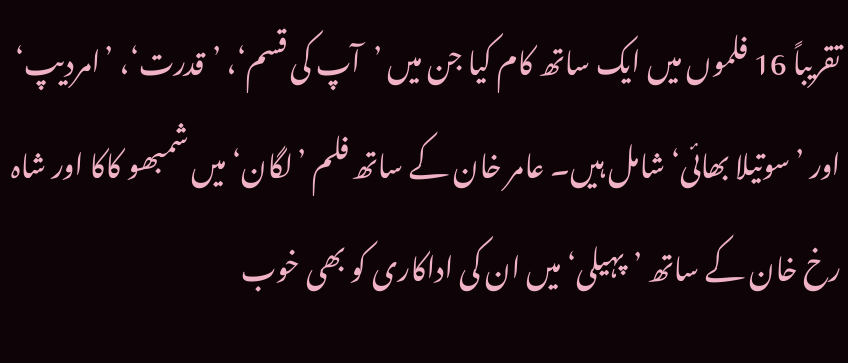تقریباً 16 فلموں میں ایک ساتھ کام کیا جن میں ’آپ کی قسم‘، ’قدرت‘، ’امردیپ‘ اور ’سوتیلا بھائی‘ شامل ہیں۔ عامر خان کے ساتھ فلم ’لگان‘ میں شمبھو کاکا اور شاہ رخ خان کے ساتھ ’پہیلی‘ میں ان کی اداکاری کو بھی خوب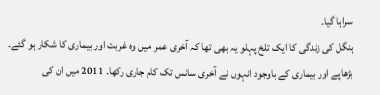سراہا گیا۔
ہنگل کی زندگی کا ایک تلخ پہلو یہ بھی تھا کہ آخری عمر میں وہ غربت اور بیماری کا شکار ہو گئے۔ بڑھاپے اور بیماری کے باوجود انہوں نے آخری سانس تک کام جاری رکھا۔ 2011 میں ان کی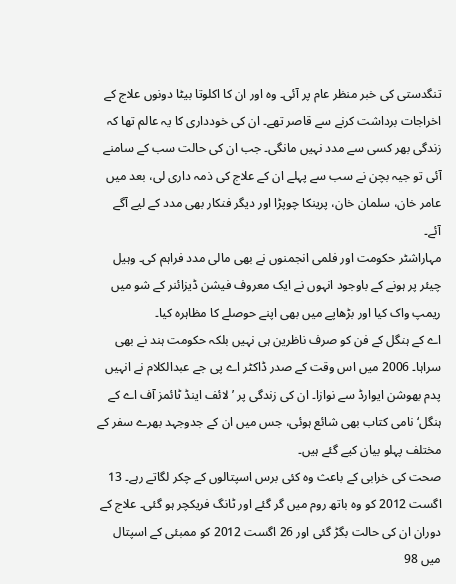تنگدستی کی خبر منظر عام پر آئی۔ وہ اور ان کا اکلوتا بیٹا دونوں علاج کے اخراجات برداشت کرنے سے قاصر تھے۔ ان کی خودداری کا یہ عالم تھا کہ زندگی بھر کسی سے مدد نہیں مانگی۔ جب ان کی حالت سب کے سامنے آئی تو جیہ بچن نے سب سے پہلے ان کے علاج کی ذمہ داری لی، بعد میں عامر خان، سلمان خان، پرینکا چوپڑا اور دیگر فنکار بھی مدد کے لیے آگے آئے۔
مہاراشٹر حکومت اور فلمی انجمنوں نے بھی مالی مدد فراہم کی۔ وہیل چیئر پر ہونے کے باوجود انہوں نے ایک معروف فیشن ڈیزائنر کے شو میں ریمپ واک کیا اور بڑھاپے میں بھی اپنے حوصلے کا مظاہرہ کیا۔
اے کے ہنگل کے فن کو صرف ناظرین ہی نہیں بلکہ حکومت ہند نے بھی سراہا۔ 2006 میں اس وقت کے صدر ڈاکٹر اے پی جے عبدالکلام نے انہیں پدم بھوشن ایوارڈ سے نوازا۔ ان کی زندگی پر ’لائف اینڈ ٹائمز آف اے کے ہنگل‘ نامی کتاب بھی شائع ہوئی، جس میں ان کے جدوجہد بھرے سفر کے مختلف پہلو بیان کیے گئے ہیں۔
صحت کی خرابی کے باعث وہ کئی برس اسپتالوں کے چکر لگاتے رہے۔ 13 اگست 2012 کو وہ باتھ روم میں گر گئے اور ٹانگ فریکچر ہو گئی۔ علاج کے دوران ان کی حالت بگڑ گئی اور 26 اگست 2012 کو ممبئی کے اسپتال میں 98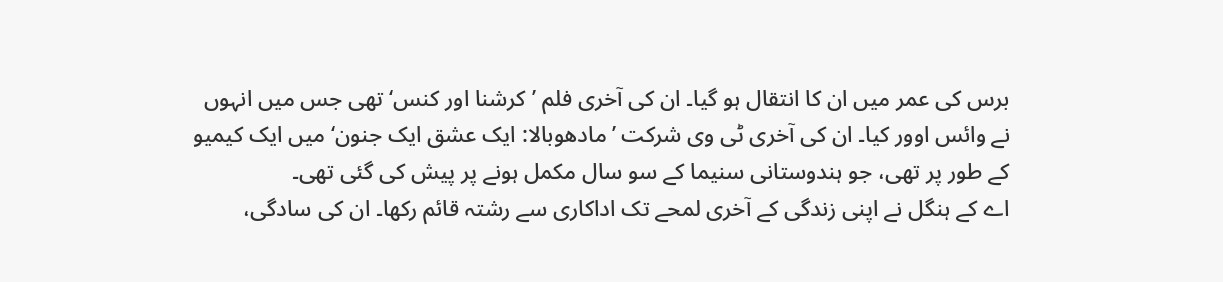برس کی عمر میں ان کا انتقال ہو گیا۔ ان کی آخری فلم ’کرشنا اور کنس‘ تھی جس میں انہوں نے وائس اوور کیا۔ ان کی آخری ٹی وی شرکت ’مادھوبالا: ایک عشق ایک جنون‘ میں ایک کیمیو کے طور پر تھی، جو ہندوستانی سنیما کے سو سال مکمل ہونے پر پیش کی گئی تھی۔
اے کے ہنگل نے اپنی زندگی کے آخری لمحے تک اداکاری سے رشتہ قائم رکھا۔ ان کی سادگی،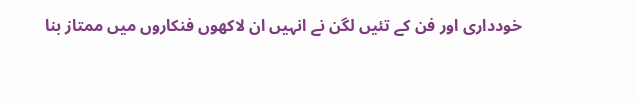خودداری اور فن کے تئیں لگن نے انہیں ان لاکھوں فنکاروں میں ممتاز بنا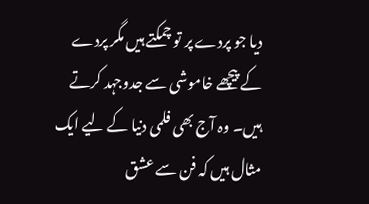دیا جو پردے پر تو چمکتے ہیں مگر پردے کے پیچھے خاموشی سے جدوجہد کرتے ہیں۔ وہ آج بھی فلمی دنیا کے لیے ایک مثال ہیں کہ فن سے عشق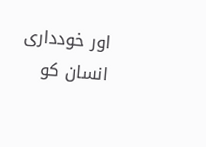اور خودداری انسان کو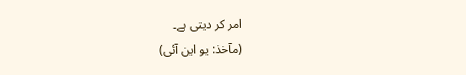امر کر دیتی ہے۔
(مآخذ: یو این آئی)